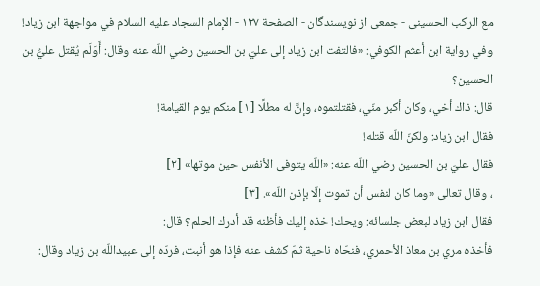مع الركب الحسينى - جمعی از نویسندگان - الصفحة ١٢٧ - الإمام السجاد عليه السلام في مواجهة ابن زياد!
وفي رواية ابن أعثم الكوفي: «فالتفت ابن زياد إلى عليّ بن الحسين رضي اللّه عنه وقال: أَوَلَم يُقتل عليُّ بن الحسين؟
قال: ذاك أخي، وكان أكبر منّي، فقتلتموه، وإنَّ له مطلًا [١] منكم يوم القيامة!
فقال ابن زياد: ولكنّ اللّه قتله!
فقال عليّ بن الحسين رضي اللّه عنه: «اللّه يتوفى الأنفس حين موتها» [٢]
، وقال تعالى «وما كان لنفس أن تموت إلّا بإذن اللّه». [٣]
فقال ابن زياد لبعض جلسائه: ويحك! خذه إليك فأظنه قد أدرك الحلم؟ قال:
فأخذه مري بن معاذ الأحمري، فنحّاه ناحية ثمّ كشف عنه فإذا هو أنبت، فردّه إلى عبيداللّه بن زياد وقال: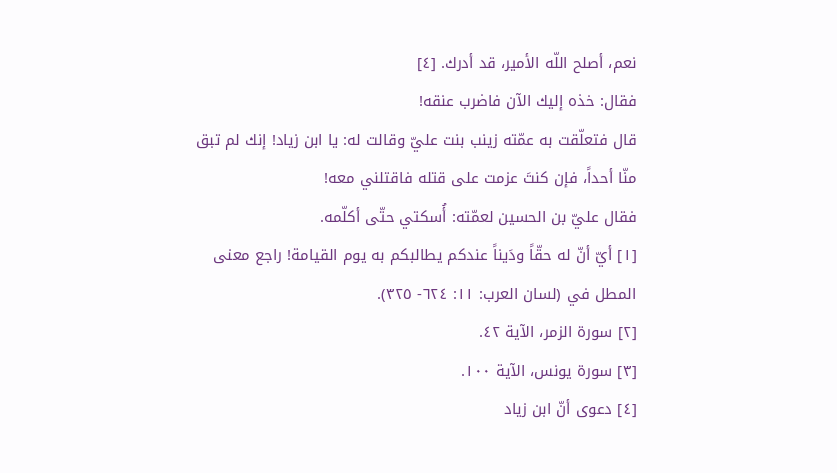نعم، أصلح اللّه الأمير، قد أدرك. [٤]
فقال: خذه إليك الآن فاضرب عنقه!
قال فتعلّقت به عمّته زينب بنت عليّ وقالت له: يا ابن زياد! إنك لم تبق منّا أحداً، فإن كنتَ عزمت على قتله فاقتلني معه!
فقال عليّ بن الحسين لعمّته: أُسكتي حتّى أكلّمه.
[١] أيّ أنّ له حقّاً ودَيناً عندكم يطالبكم به يوم القيامة! راجع معنى المطل في (لسان العرب: ١١: ٦٢٤- ٣٢٥).
[٢] سورة الزمر، الآية ٤٢.
[٣] سورة يونس، الآية ١٠٠.
[٤] دعوى أنّ ابن زياد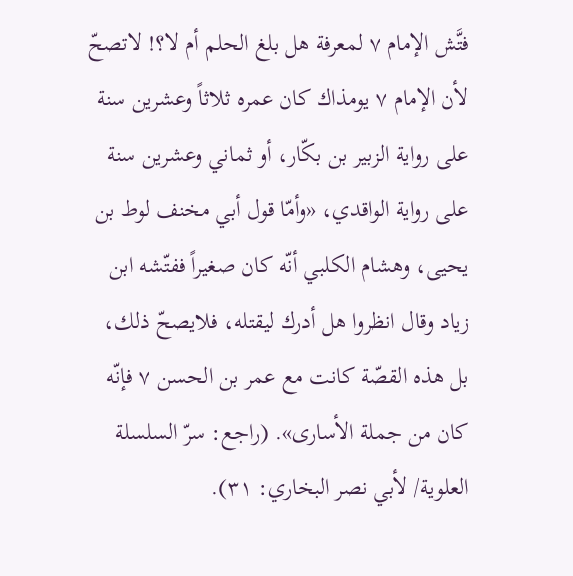فتَّش الإمام ٧ لمعرفة هل بلغ الحلم أم لا؟! لاتصحّ لأن الإمام ٧ يومذاك كان عمره ثلاثاً وعشرين سنة على رواية الزبير بن بكّار، أو ثماني وعشرين سنة على رواية الواقدي، «وأمّا قول أبي مخنف لوط بن يحيى، وهشام الكلبي أنّه كان صغيراً ففتّشه ابن زياد وقال انظروا هل أدرك ليقتله، فلايصحّ ذلك، بل هذه القصّة كانت مع عمر بن الحسن ٧ فإنّه كان من جملة الأسارى». (راجع: سرّ السلسلة العلوية/ لأبي نصر البخاري: ٣١).